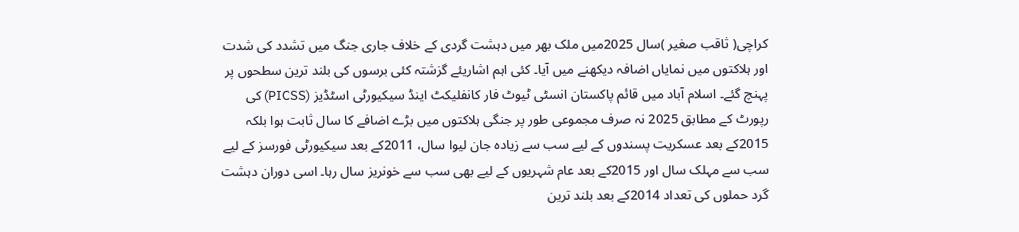کراچی( ثاقب صغیر )سال 2025میں ملک بھر میں دہشت گردی کے خلاف جاری جنگ میں تشدد کی شدت اور ہلاکتوں میں نمایاں اضافہ دیکھنے میں آیا۔ کئی اہم اشاریئے گزشتہ کئی برسوں کی بلند ترین سطحوں پر پہنچ گئے۔ اسلام آباد میں قائم پاکستان انسٹی ٹیوٹ فار کانفلیکٹ اینڈ سیکیورٹی اسٹڈیز (PICSS) کی رپورٹ کے مطابق 2025 نہ صرف مجموعی طور پر جنگی ہلاکتوں میں بڑے اضافے کا سال ثابت ہوا بلکہ 2015کے بعد عسکریت پسندوں کے لیے سب سے زیادہ جان لیوا سال، 2011کے بعد سیکیورٹی فورسز کے لیے سب سے مہلک سال اور 2015کے بعد عام شہریوں کے لیے بھی سب سے خونریز سال رہا۔ اسی دوران دہشت گرد حملوں کی تعداد 2014کے بعد بلند ترین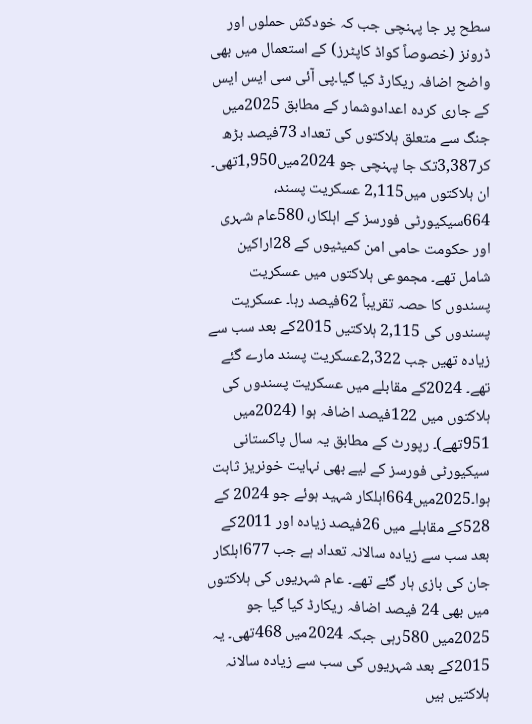سطح پر جا پہنچی جب کہ خودکش حملوں اور ڈرونز (خصوصاً کواڈ کاپٹرز) کے استعمال میں بھی واضح اضافہ ریکارڈ کیا گیا۔پی آئی سی ایس ایس کے جاری کردہ اعدادوشمار کے مطابق 2025میں جنگ سے متعلق ہلاکتوں کی تعداد 73فیصد بڑھ کر3,387تک جا پہنچی جو 2024میں1,950تھی۔ ان ہلاکتوں میں2,115 عسکریت پسند، 664سیکیورٹی فورسز کے اہلکار، 580عام شہری اور حکومت حامی امن کمیٹیوں کے 28اراکین شامل تھے۔ مجموعی ہلاکتوں میں عسکریت پسندوں کا حصہ تقریباً 62فیصد رہا۔ عسکریت پسندوں کی 2,115 ہلاکتیں 2015کے بعد سب سے زیادہ تھیں جب 2,322عسکریت پسند مارے گئے تھے۔ 2024کے مقابلے میں عسکریت پسندوں کی ہلاکتوں میں 122فیصد اضافہ ہوا (2024میں 951تھے)۔ رپورٹ کے مطابق یہ سال پاکستانی سیکیورٹی فورسز کے لیے بھی نہایت خونریز ثابت ہوا۔2025میں664اہلکار شہید ہوئے جو 2024 کے 528کے مقابلے میں 26فیصد زیادہ اور 2011کے بعد سب سے زیادہ سالانہ تعداد ہے جب 677اہلکار جان کی بازی ہار گئے تھے۔ عام شہریوں کی ہلاکتوں میں بھی 24 فیصد اضافہ ریکارڈ کیا گیا جو 2025میں 580رہی جبکہ 2024میں 468تھی۔ یہ 2015کے بعد شہریوں کی سب سے زیادہ سالانہ ہلاکتیں ہیں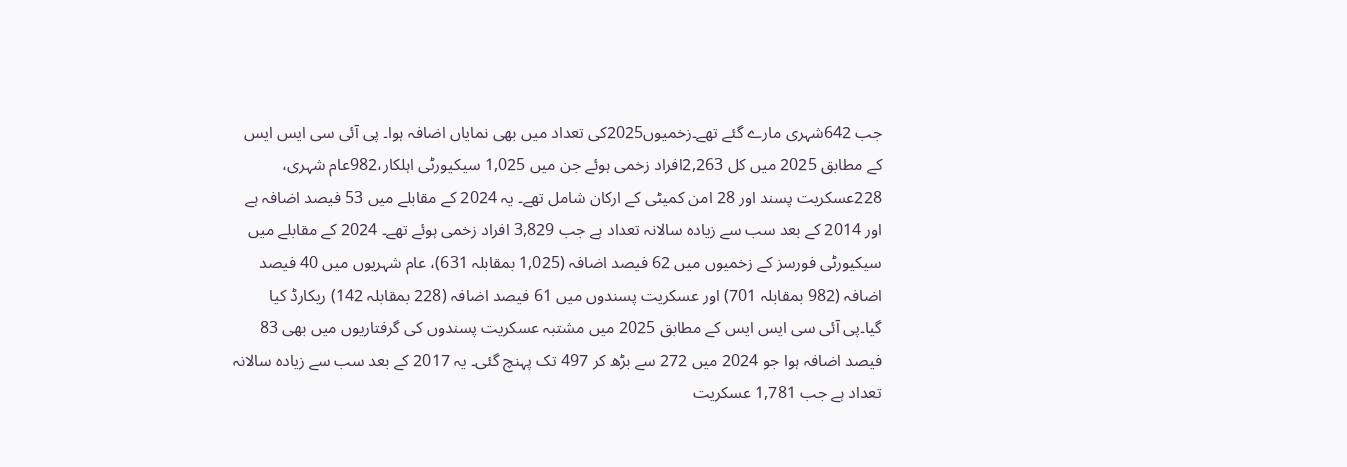جب 642شہری مارے گئے تھے۔زخمیوں2025کی تعداد میں بھی نمایاں اضافہ ہوا۔ پی آئی سی ایس ایس کے مطابق 2025 میں کل 2,263افراد زخمی ہوئے جن میں 1,025 سیکیورٹی اہلکار،982عام شہری، 228عسکریت پسند اور 28 امن کمیٹی کے ارکان شامل تھے۔ یہ 2024 کے مقابلے میں 53 فیصد اضافہ ہے اور 2014 کے بعد سب سے زیادہ سالانہ تعداد ہے جب 3,829 افراد زخمی ہوئے تھے۔ 2024 کے مقابلے میں سیکیورٹی فورسز کے زخمیوں میں 62 فیصد اضافہ (1,025 بمقابلہ 631)، عام شہریوں میں 40 فیصد اضافہ (982 بمقابلہ 701) اور عسکریت پسندوں میں 61 فیصد اضافہ (228 بمقابلہ 142) ریکارڈ کیا گیا۔پی آئی سی ایس ایس کے مطابق 2025 میں مشتبہ عسکریت پسندوں کی گرفتاریوں میں بھی 83 فیصد اضافہ ہوا جو 2024 میں 272 سے بڑھ کر 497 تک پہنچ گئی۔ یہ 2017 کے بعد سب سے زیادہ سالانہ تعداد ہے جب 1,781 عسکریت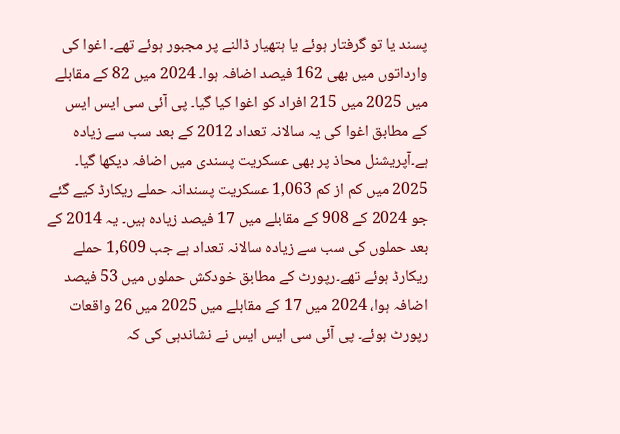پسند یا تو گرفتار ہوئے یا ہتھیار ڈالنے پر مجبور ہوئے تھے۔ اغوا کی وارداتوں میں بھی 162 فیصد اضافہ ہوا۔ 2024 میں 82 کے مقابلے میں 2025 میں 215 افراد کو اغوا کیا گیا۔ پی آئی سی ایس ایس کے مطابق اغوا کی یہ سالانہ تعداد 2012 کے بعد سب سے زیادہ ہے۔آپریشنل محاذ پر بھی عسکریت پسندی میں اضافہ دیکھا گیا۔ 2025 میں کم از کم 1,063 عسکریت پسندانہ حملے ریکارڈ کیے گئے جو 2024 کے 908 کے مقابلے میں 17 فیصد زیادہ ہیں۔ یہ 2014 کے بعد حملوں کی سب سے زیادہ سالانہ تعداد ہے جب 1,609 حملے ریکارڈ ہوئے تھے۔رپورٹ کے مطابق خودکش حملوں میں 53 فیصد اضافہ ہوا، 2024 میں 17 کے مقابلے میں 2025 میں 26 واقعات رپورٹ ہوئے۔ پی آئی سی ایس ایس نے نشاندہی کی کہ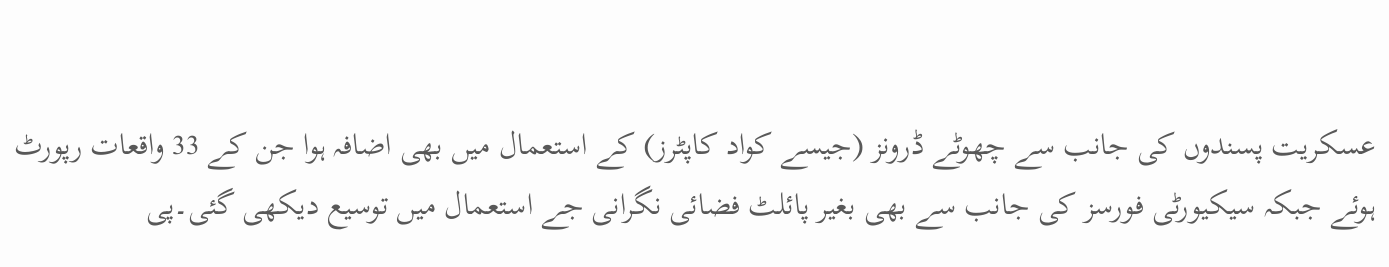عسکریت پسندوں کی جانب سے چھوٹے ڈرونز (جیسے کواد کاپٹرز) کے استعمال میں بھی اضافہ ہوا جن کے 33 واقعات رپورٹ ہوئے جبکہ سیکیورٹی فورسز کی جانب سے بھی بغیر پائلٹ فضائی نگرانی جے استعمال میں توسیع دیکھی گئی۔پی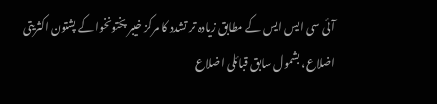آئی سی ایس ایس کے مطابق زیادہ تر تشدد کا مرکز خیبر پختونخوا کے پشتون اکثریتی اضلاع، بشمول سابق قبائلی اضلاع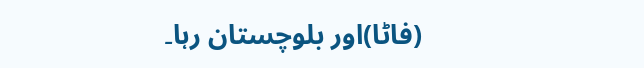(فاٹا)اور بلوچستان رہا۔